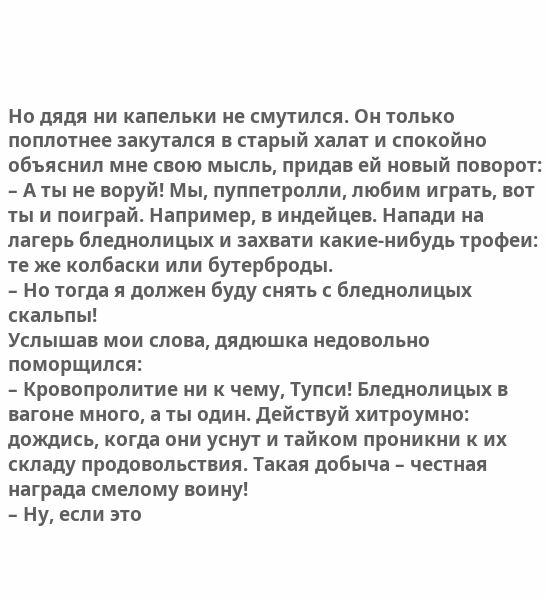Но дядя ни капельки не смутился. Он только поплотнее закутался в старый халат и спокойно объяснил мне свою мысль, придав ей новый поворот:
– А ты не воруй! Мы, пуппетролли, любим играть, вот ты и поиграй. Например, в индейцев. Напади на лагерь бледнолицых и захвати какие-нибудь трофеи: те же колбаски или бутерброды.
– Но тогда я должен буду снять с бледнолицых скальпы!
Услышав мои слова, дядюшка недовольно поморщился:
– Кровопролитие ни к чему, Тупси! Бледнолицых в вагоне много, а ты один. Действуй хитроумно: дождись, когда они уснут и тайком проникни к их складу продовольствия. Такая добыча – честная награда смелому воину!
– Ну, если это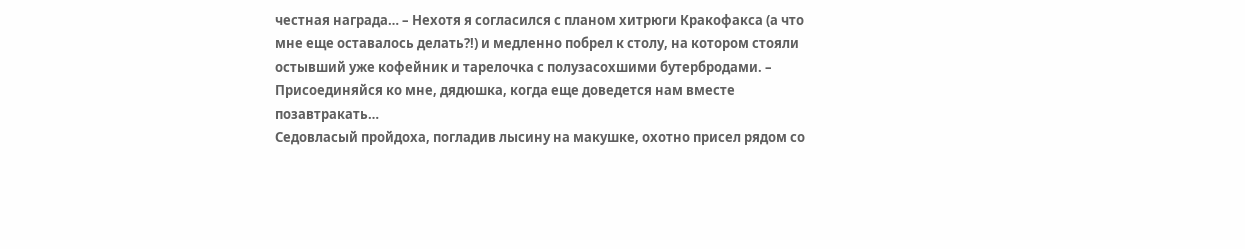честная награда… – Нехотя я согласился с планом хитрюги Кракофакса (а что мне еще оставалось делать?!) и медленно побрел к столу, на котором стояли остывший уже кофейник и тарелочка с полузасохшими бутербродами. – Присоединяйся ко мне, дядюшка, когда еще доведется нам вместе позавтракать…
Седовласый пройдоха, погладив лысину на макушке, охотно присел рядом со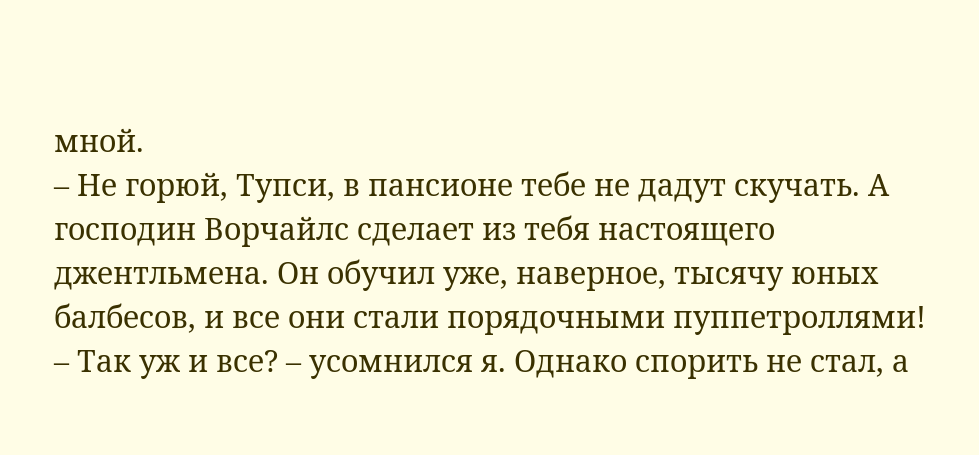мной.
– Не горюй, Тупси, в пансионе тебе не дадут скучать. А господин Ворчайлс сделает из тебя настоящего джентльмена. Он обучил уже, наверное, тысячу юных балбесов, и все они стали порядочными пуппетроллями!
– Так уж и все? – усомнился я. Однако спорить не стал, а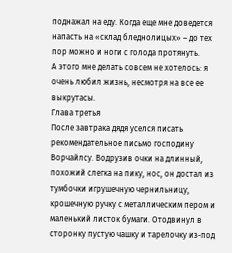поднажал на еду. Когда еще мне доведется напасть на «склад бледнолицых» – до тех пор можно и ноги с голода протянуть.
А этого мне делать совсем не хотелось: я очень любил жизнь, несмотря на все ее выкрутасы.
Глава третья
После завтрака дядя уселся писать рекомендательное письмо господину Ворчайлсу. Водрузив очки на длинный, похожий слегка на пику, нос, он достал из тумбочки игрушечную чернильницу, крошечную ручку с металлическим пером и маленький листок бумаги. Отодвинул в сторонку пустую чашку и тарелочку из-под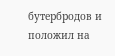бутербродов и положил на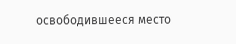освободившееся место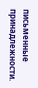письменные принадлежности.